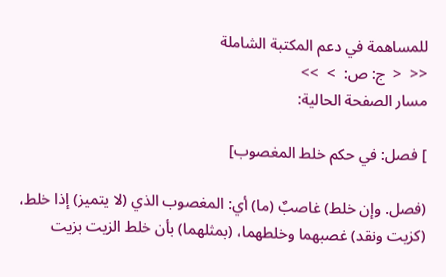للمساهمة في دعم المكتبة الشاملة
<<  <  ج: ص:  >  >>
مسار الصفحة الحالية:

] فصل: في حكم خلط المغصوب]

(فصل. وإن خلط) غاصبٌ (ما) أي: المغصوب الذي (لا يتميز) إذا خلط، (كزيت ونقد) غصبهما وخلطهما، (بمثلهما) بأن خلط الزيت بزيت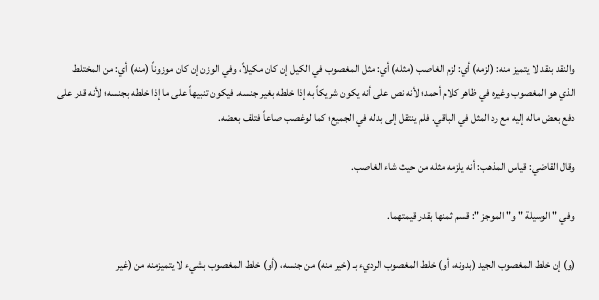والنقد بنقد لا يتميز منه: (لزمه) أي: لزم الغاصب (مثله) أي: مثل المغصوب في الكيل إن كان مكيلاً، وفي الوزن إن كان موزوناً (منه) أي: من المختلط الذي هو المغصوب وغيره في ظاهر كلام أحمد؛ لأنه نص على أنه يكون شريكاً به إذا خلطه بغير جنسه. فيكون تنبيهاً على ما إذا خلطه بجنسه؛ لأنه قدر على دفع بعض ماله إليه مع رد المثل في الباقي. فلم ينتقل إلى بدله في الجميع؛ كما لوغصب صاعاً فتلف بعضه.

وقال القاضي: قياس المذهب: أنه يلزمه مثله من حيث شاء الغاصب.

وفي " الوسيلة " و" الموجز ": قسم ثمنها بقدر قيمتهما.

(و) إن خلط المغصوب الجيد (بدونه، أو) خلط المغصوب الرديء بـ (خير منه) من جنسه، (أو) خلط المغصوب بشيء لا يتميزمنه من (غير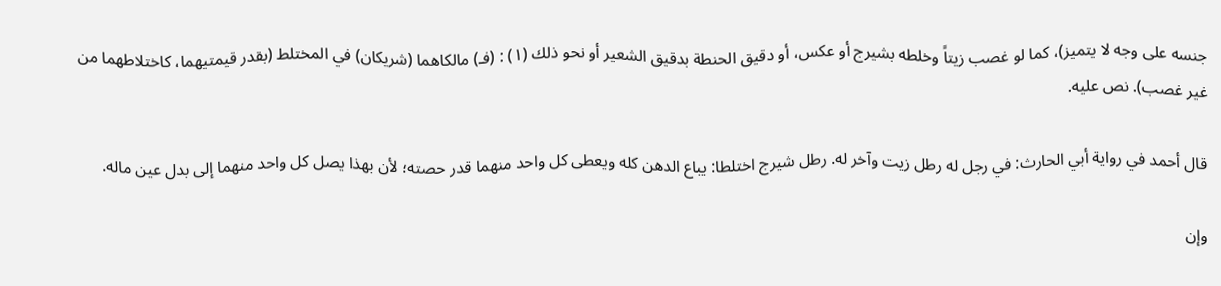جنسه على وجه لا يتميز)، كما لو غصب زيتاً وخلطه بشيرج أو عكس، أو دقيق الحنطة بدقيق الشعير أو نحو ذلك (١) : (فـ) مالكاهما (شريكان) في المختلط (بقدر قيمتيهما، كاختلاطهما من غير غصب). نص عليه.

قال أحمد في رواية أبي الحارث: في رجل له رطل زيت وآخر له. رطل شيرج اختلطا: يباع الدهن كله ويعطى كل واحد منهما قدر حصته؛ لأن بهذا يصل كل واحد منهما إلى بدل عين ماله.

وإن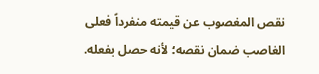نقص المغصوب عن قيمته منفرداً فعلى الغاصب ضمان نقصه؛ لأنه حصل بفعله.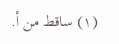(١) ساقط من أ.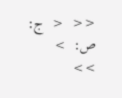<<  <  ج: ص:  >  >>